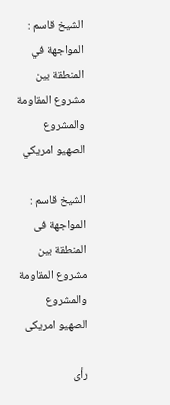الشيخ قاسم : المواجهة في المنطقة بين مشروع المقاومة والمشروع الصهيو امريكي

الشیخ قاسم : المواجهة فی المنطقة بین مشروع المقاومة والمشروع الصهیو امریکی

رأى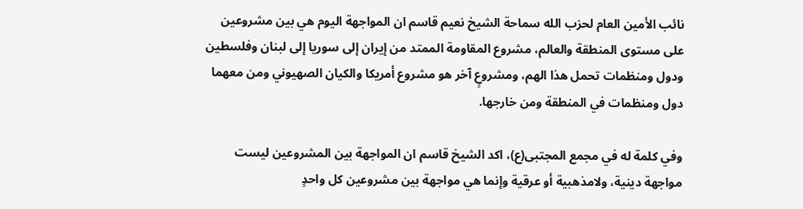نائب الأمين العام لحزب الله سماحة الشيخ نعيم قاسم ان المواجهة اليوم هي بين مشروعين على مستوى المنطقة والعالم، مشروع المقاومة الممتد من إيران إلى سوريا إلى لبنان وفلسطين ودول ومنظمات تحمل هذا الهم، ومشروعٍ آخر هو مشروع أمريكا والكيان الصهيوني ومن معهما دول ومنظمات في المنطقة ومن خارجها.

وفي كلمة له في مجمع المجتبى(ع)، اكد الشيخ قاسم ان المواجهة بين المشروعين ليست مواجهة دينية، ولامذهبية أو عرقية وإنما هي مواجهة بين مشروعين كل واحدٍ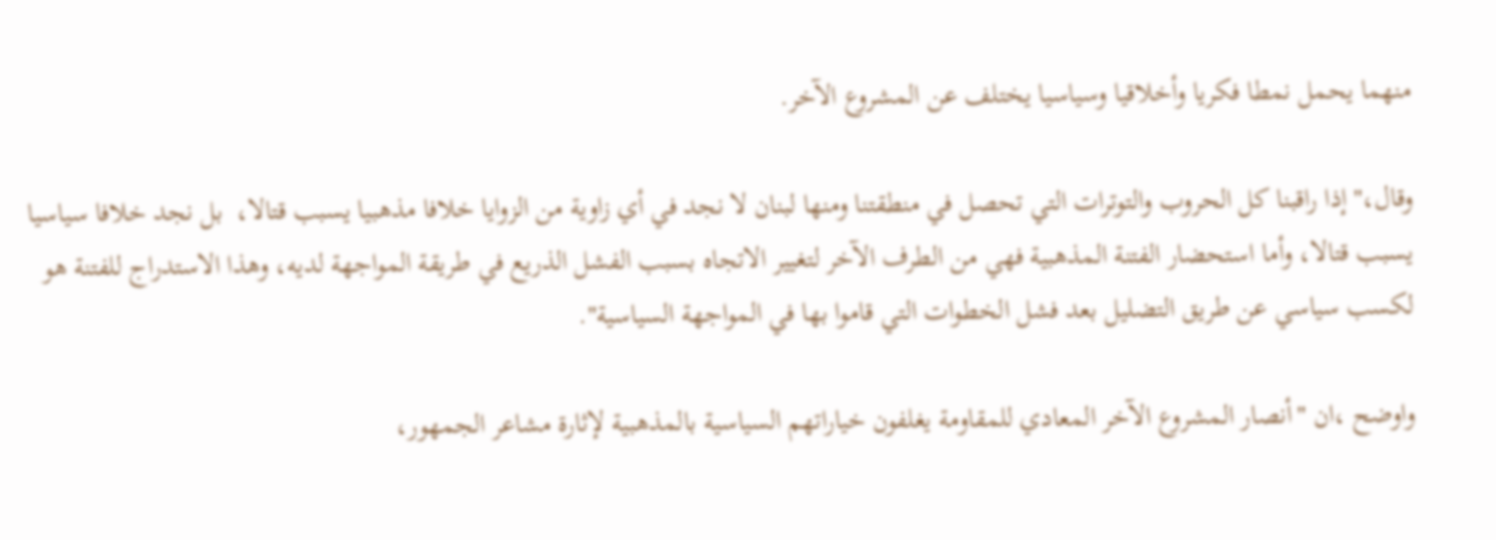منهما يحمل نمطا فكريا وأخلاقيا وسياسيا يختلف عن المشروع الآخر.

وقال،"إذا راقبنا كل الحروب والتوترات التي تحصل في منطقتنا ومنها لبنان لا نجد في أي زاوية من الزوايا خلافا مذهبيا يسبب قتالا،  بل نجد خلافا سياسيا يسبب قتالا، وأما استحضار الفتنة المذهبية فهي من الطرف الآخر لتغيير الاتجاه بسبب الفشل الذريع في طريقة المواجهة لديه، وهذا الاستدراج للفتنة هو لكسب سياسي عن طريق التضليل بعد فشل الخطوات التي قاموا بها في المواجهة السياسية".

واوضح ،ان "أنصار المشروع الآخر المعادي للمقاومة يغلفون خياراتهم السياسية بالمذهبية لإثارة مشاعر الجمهور،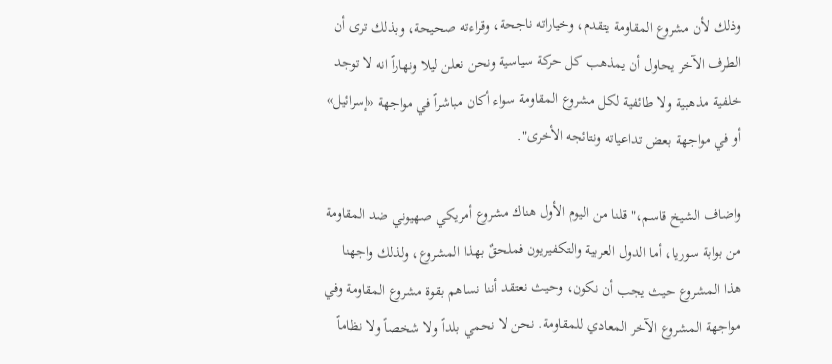وذلك لأن مشروع المقاومة يتقدم، وخياراته ناجحة، وقراءته صحيحة، وبذلك ترى أن الطرف الآخر يحاول أن يمذهب كل حركة سياسية ونحن نعلن ليلا ونهاراً انه لا توجد خلفية مذهبية ولا طائفية لكل مشروع المقاومة سواء أكان مباشراً في مواجهة «إسرائيل» أو في مواجهة بعض تداعياته ونتائجه الأخرى".

واضاف الشيخ قاسم،" قلنا من اليوم الأول هناك مشروع أمريكي صهيوني ضد المقاومة من بوابة سوريا، أما الدول العربية والتكفيريون فملحقٌ بهذا المشروع، ولذلك واجهنا هذا المشروع حيث يجب أن نكون، وحيث نعتقد أننا نساهم بقوة مشروع المقاومة وفي مواجهة المشروع الآخر المعادي للمقاومة. نحن لا نحمي بلداً ولا شخصاً ولا نظاماً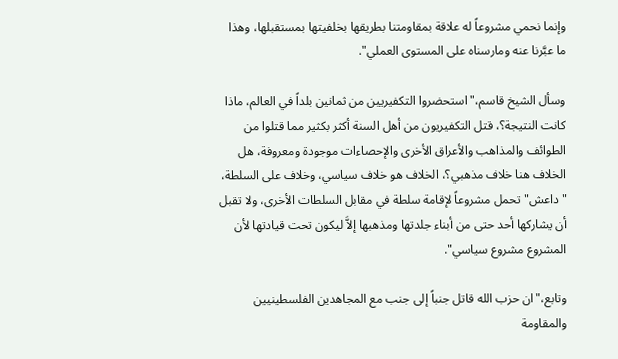وإنما نحمي مشروعاً له علاقة بمقاومتنا بطريقها بخلفيتها بمستقبلها، وهذا ما عبَّرنا عنه ومارسناه على المستوى العملي".

وسأل الشيخ قاسم،"استحضروا التكفيريين من ثمانين بلداً في العالم، ماذا كانت النتيجة؟، قتل التكفيريون من أهل السنة أكثر بكثير مما قتلوا من الطوائف والمذاهب والأعراق الأخرى والإحصاءات موجودة ومعروفة، هل الخلاف هنا خلاف مذهبي؟، الخلاف هو خلاف سياسي، وخلاف على السلطة، "داعش" تحمل مشروعاً لإقامة سلطة في مقابل السلطات الأخرى، ولا تقبل أن يشاركها أحد حتى من أبناء جلدتها ومذهبها إلاَّ ليكون تحت قيادتها لأن المشروع مشروع سياسي".

وتابع،"ان حزب الله قاتل جنباً إلى جنب مع المجاهدين الفلسطينيين والمقاومة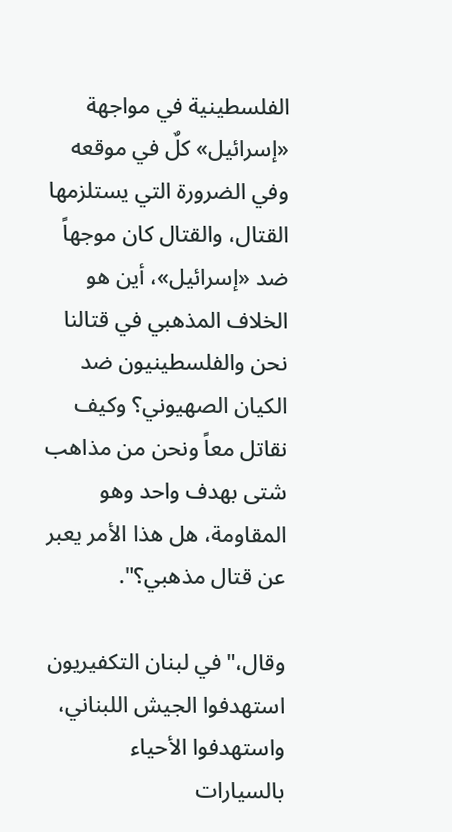الفلسطينية في مواجهة «إسرائيل» كلٌ في موقعه وفي الضرورة التي يستلزمها القتال، والقتال كان موجهاً ضد «إسرائيل»، أين هو الخلاف المذهبي في قتالنا نحن والفلسطينيون ضد الكيان الصهيوني؟ وكيف نقاتل معاً ونحن من مذاهب شتى بهدف واحد وهو المقاومة، هل هذا الأمر يعبر عن قتال مذهبي؟".

وقال،"في لبنان التكفيريون استهدفوا الجيش اللبناني، واستهدفوا الأحياء بالسيارات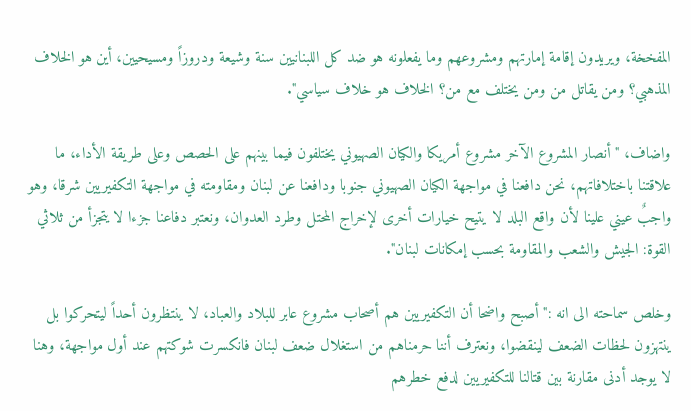المفخخة، ويريدون إقامة إمارتهم ومشروعهم وما يفعلونه هو ضد كل اللبنانيين سنة وشيعة ودروزاً ومسيحيين، أين هو الخلاف المذهبي؟ ومن يقاتل من ومن يختلف مع من؟ الخلاف هو خلاف سياسي".

واضاف، "أنصار المشروع الآخر مشروع أمريكا والكيان الصهيوني يختلفون فيما بينهم على الحصص وعلى طريقة الأداء، ما علاقتنا باختلافاتهم، نحن دافعنا في مواجهة الكيان الصهيوني جنوبا ودافعنا عن لبنان ومقاومته في مواجهة التكفيريين شرقا، وهو واجبٌ عيني علينا لأن واقع البلد لا يتيح خيارات أخرى لإخراج المحتل وطرد العدوان، ونعتبر دفاعنا جزءا لا يتجزأ من ثلاثي القوة: الجيش والشعب والمقاومة بحسب إمكانات لبنان".

وخلص سماحته الى انه :" أصبح واضحا أن التكفيريين هم أصحاب مشروع عابر للبلاد والعباد، لا ينتظرون أحداً ليتحركوا بل ينتهزون لحظات الضعف لينقضوا، ونعترف أننا حرمناهم من استغلال ضعف لبنان فانكسرت شوكتهم عند أول مواجهة، وهنا لا يوجد أدنى مقارنة بين قتالنا للتكفيريين لدفع خطرهم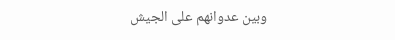وبين عدوانهم على الجيش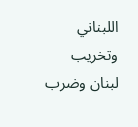اللبناني وتخريب لبنان وضرب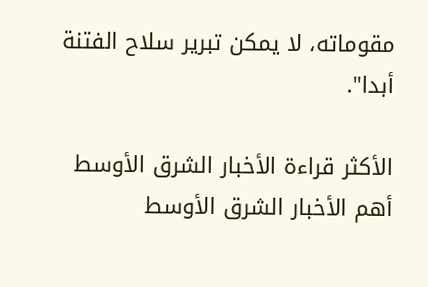مقوماته، لا يمكن تبرير سلاح الفتنة أبدا".

الأكثر قراءة الأخبار الشرق الأوسط
أهم الأخبار الشرق الأوسط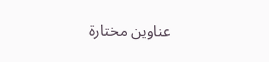عناوين مختارة